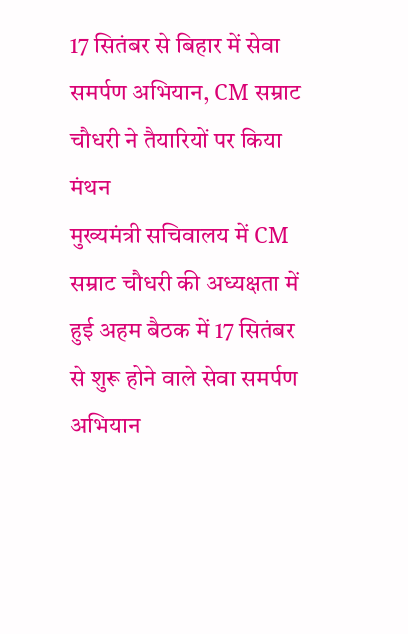17 सितंबर से बिहार में सेवा समर्पण अभियान, CM सम्राट चौधरी ने तैयारियों पर किया मंथन
मुख्यमंत्री सचिवालय में CM सम्राट चौधरी की अध्यक्षता में हुई अहम बैठक में 17 सितंबर से शुरू होने वाले सेवा समर्पण अभियान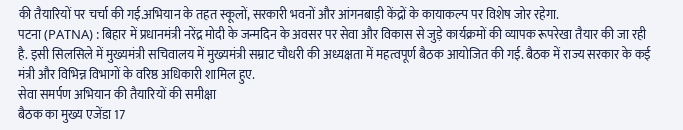की तैयारियों पर चर्चा की गई.अभियान के तहत स्कूलों, सरकारी भवनों और आंगनबाड़ी केंद्रों के कायाकल्प पर विशेष जोर रहेगा.
पटना (PATNA) : बिहार में प्रधानमंत्री नरेंद्र मोदी के जन्मदिन के अवसर पर सेवा और विकास से जुड़े कार्यक्रमों की व्यापक रूपरेखा तैयार की जा रही है. इसी सिलसिले में मुख्यमंत्री सचिवालय में मुख्यमंत्री सम्राट चौधरी की अध्यक्षता में महत्वपूर्ण बैठक आयोजित की गई. बैठक में राज्य सरकार के कई मंत्री और विभिन्न विभागों के वरिष्ठ अधिकारी शामिल हुए.
सेवा समर्पण अभियान की तैयारियों की समीक्षा
बैठक का मुख्य एजेंडा 17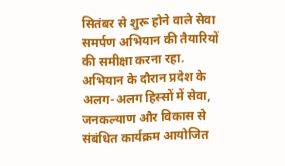सितंबर से शुरू होने वाले सेवा समर्पण अभियान की तैयारियों की समीक्षा करना रहा. अभियान के दौरान प्रदेश के अलग-अलग हिस्सों में सेवा, जनकल्याण और विकास से संबंधित कार्यक्रम आयोजित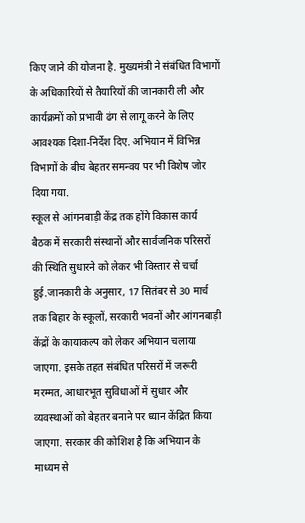किए जाने की योजना है. मुख्यमंत्री ने संबंधित विभागों के अधिकारियों से तैयारियों की जानकारी ली और कार्यक्रमों को प्रभावी ढंग से लागू करने के लिए आवश्यक दिशा-निर्देश दिए. अभियान में विभिन्न विभागों के बीच बेहतर समन्वय पर भी विशेष जोर दिया गया.
स्कूल से आंगनबाड़ी केंद्र तक होंगे विकास कार्य
बैठक में सरकारी संस्थानों और सार्वजनिक परिसरों की स्थिति सुधारने को लेकर भी विस्तार से चर्चा हुई.जानकारी के अनुसार, 17 सितंबर से 30 मार्च तक बिहार के स्कूलों, सरकारी भवनों और आंगनबाड़ी केंद्रों के कायाकल्प को लेकर अभियान चलाया जाएगा. इसके तहत संबंधित परिसरों में जरूरी मरम्मत, आधारभूत सुविधाओं में सुधार और व्यवस्थाओं को बेहतर बनाने पर ध्यान केंद्रित किया जाएगा. सरकार की कोशिश है कि अभियान के माध्यम से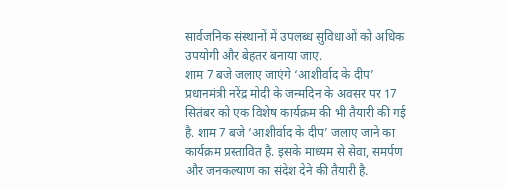सार्वजनिक संस्थानों में उपलब्ध सुविधाओं को अधिक उपयोगी और बेहतर बनाया जाए.
शाम 7 बजे जलाए जाएंगे ‘आशीर्वाद के दीप’
प्रधानमंत्री नरेंद्र मोदी के जन्मदिन के अवसर पर 17 सितंबर को एक विशेष कार्यक्रम की भी तैयारी की गई है. शाम 7 बजे ‘आशीर्वाद के दीप’ जलाए जाने का कार्यक्रम प्रस्तावित है. इसके माध्यम से सेवा, समर्पण और जनकल्याण का संदेश देने की तैयारी है.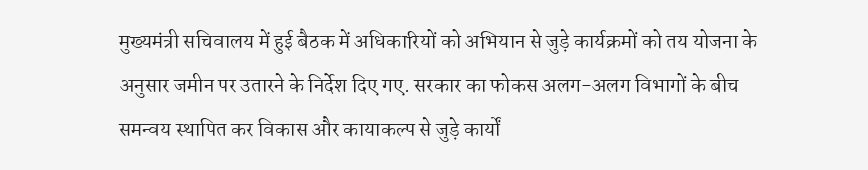मुख्यमंत्री सचिवालय में हुई बैठक में अधिकारियों को अभियान से जुड़े कार्यक्रमों को तय योजना के अनुसार जमीन पर उतारने के निर्देश दिए गए. सरकार का फोकस अलग-अलग विभागों के बीच समन्वय स्थापित कर विकास और कायाकल्प से जुड़े कार्यों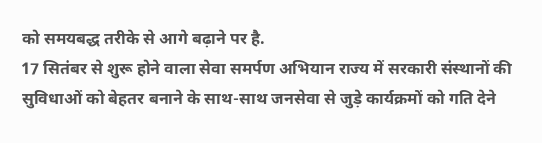को समयबद्ध तरीके से आगे बढ़ाने पर है.
17 सितंबर से शुरू होने वाला सेवा समर्पण अभियान राज्य में सरकारी संस्थानों की सुविधाओं को बेहतर बनाने के साथ-साथ जनसेवा से जुड़े कार्यक्रमों को गति देने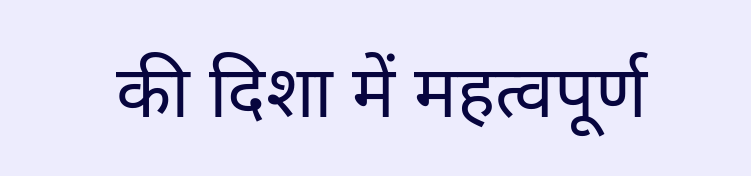की दिशा में महत्वपूर्ण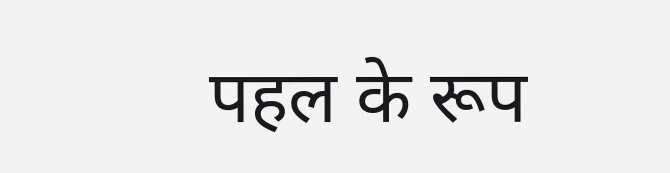पहल के रूप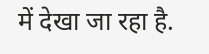में देखा जा रहा है.